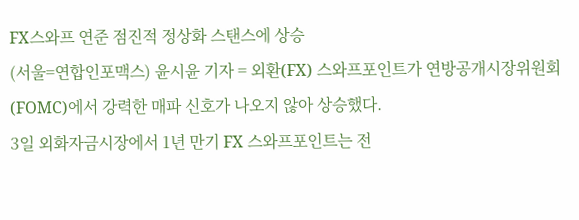FX스와프 연준 점진적 정상화 스탠스에 상승
(서울=연합인포맥스) 윤시윤 기자 = 외환(FX) 스와프포인트가 연방공개시장위원회(FOMC)에서 강력한 매파 신호가 나오지 않아 상승했다.
3일 외화자금시장에서 1년 만기 FX 스와프포인트는 전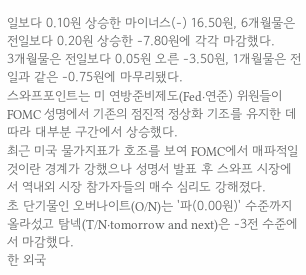일보다 0.10원 상승한 마이너스(-) 16.50원, 6개월물은 전일보다 0.20원 상승한 -7.80원에 각각 마감했다.
3개월물은 전일보다 0.05원 오른 -3.50원, 1개월물은 전일과 같은 -0.75원에 마무리됐다.
스와프포인트는 미 연방준비제도(Fed·연준) 위원들이 FOMC 성명에서 기존의 점진적 정상화 기조를 유지한 데 따라 대부분 구간에서 상승했다.
최근 미국 물가지표가 호조를 보여 FOMC에서 매파적일 것이란 경계가 강했으나 성명서 발표 후 스와프 시장에서 역내외 시장 참가자들의 매수 심리도 강해졌다.
초 단기물인 오버나이트(O/N)는 '파(0.00원)' 수준까지 올라섰고 탐넥(T/N·tomorrow and next)은 -3전 수준에서 마감했다.
한 외국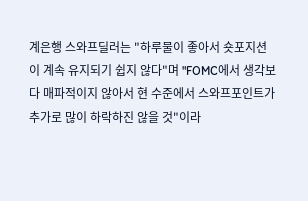계은행 스와프딜러는 "하루물이 좋아서 숏포지션이 계속 유지되기 쉽지 않다"며 "FOMC에서 생각보다 매파적이지 않아서 현 수준에서 스와프포인트가 추가로 많이 하락하진 않을 것"이라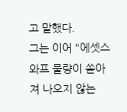고 말했다.
그는 이어 "에셋스와프 물량이 쏟아져 나오지 않는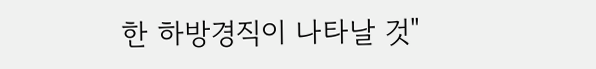한 하방경직이 나타날 것"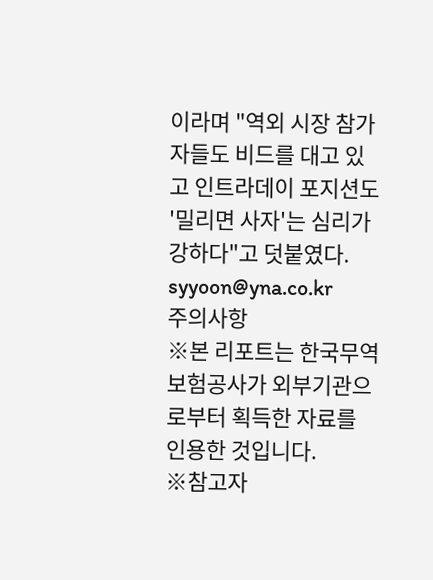이라며 "역외 시장 참가자들도 비드를 대고 있고 인트라데이 포지션도 '밀리면 사자'는 심리가 강하다"고 덧붙였다.
syyoon@yna.co.kr
주의사항
※본 리포트는 한국무역보험공사가 외부기관으로부터 획득한 자료를 인용한 것입니다.
※참고자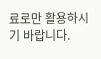료로만 활용하시기 바랍니다.